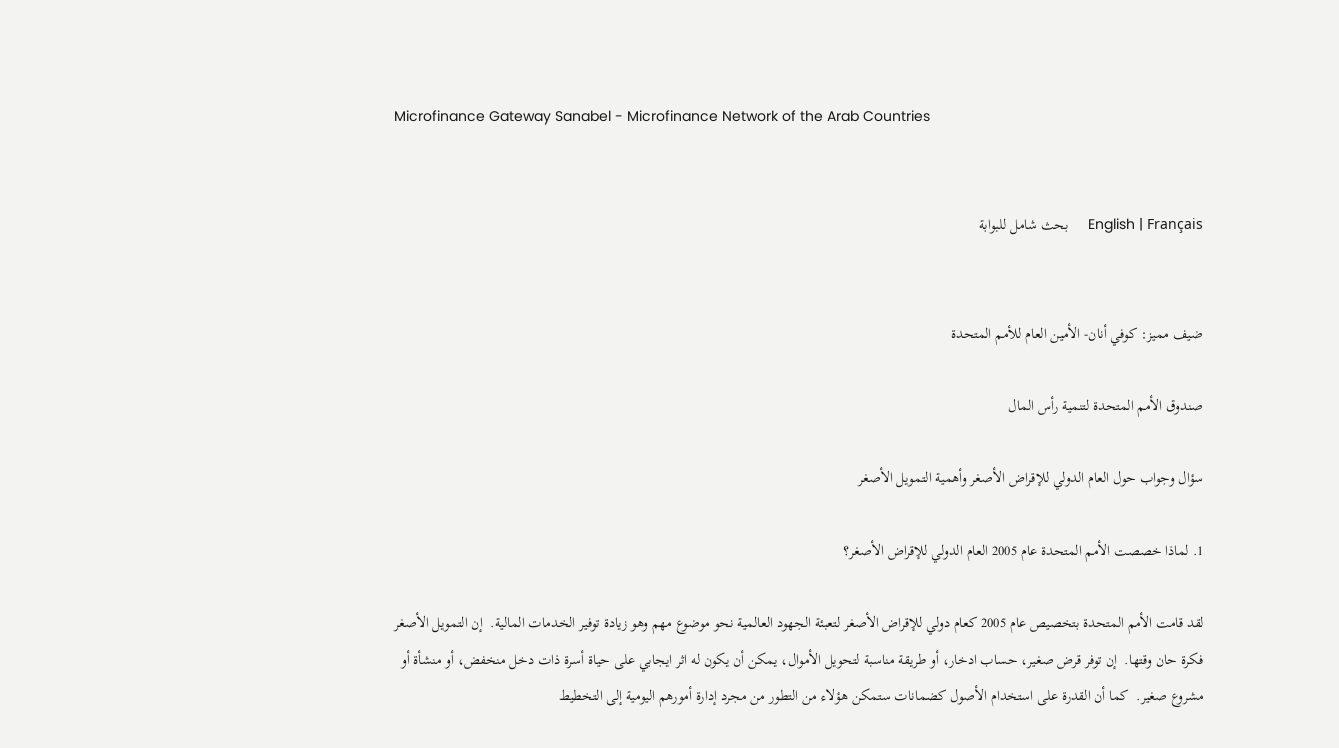Microfinance Gateway Sanabel - Microfinance Network of the Arab Countries


English | Français     بحث شامل للبوابة


ضيف مميز: كوفي أنان- الأمين العام للأمم المتحدة

صندوق الأمم المتحدة لتنمية رأس المال

سؤال وجواب حول العام الدولي للإقراض الأصغر وأهمية التمويل الأصغر

1. لماذا خصصت الأمم المتحدة عام 2005 العام الدولي للإقراض الأصغر؟

لقد قامت الأمم المتحدة بتخصيص عام 2005 كعام دولي للإقراض الأصغر لتعبئة الجهود العالمية نحو موضوع مهم وهو زيادة توفير الخدمات المالية.  إن التمويل الأصغر فكرة حان وقتها.  إن توفر قرض صغير، حساب ادخار، أو طريقة مناسبة لتحويل الأموال، يمكن أن يكون له اثر ايجابي على حياة أسرة ذات دخل منخفض، أو منشأة أو مشروع صغير.  كما أن القدرة على استخدام الأصول كضمانات ستمكن هؤلاء من التطور من مجرد إدارة أمورهم اليومية إلى التخطيط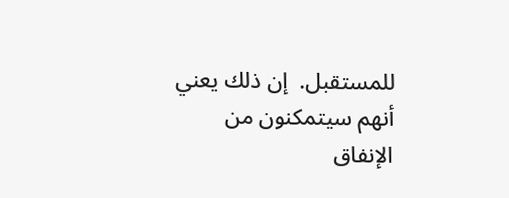للمستقبل.  إن ذلك يعني أنهم سيتمكنون من الإنفاق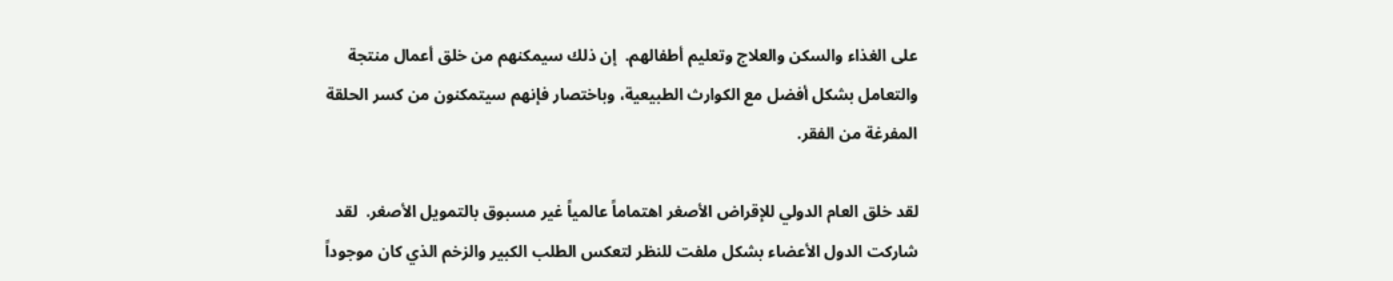على الغذاء والسكن والعلاج وتعليم أطفالهم.  إن ذلك سيمكنهم من خلق أعمال منتجة والتعامل بشكل أفضل مع الكوارث الطبيعية، وباختصار فإنهم سيتمكنون من كسر الحلقة المفرغة من الفقر.

لقد خلق العام الدولي للإقراض الأصغر اهتماماً عالمياً غير مسبوق بالتمويل الأصغر.  لقد شاركت الدول الأعضاء بشكل ملفت للنظر لتعكس الطلب الكبير والزخم الذي كان موجوداً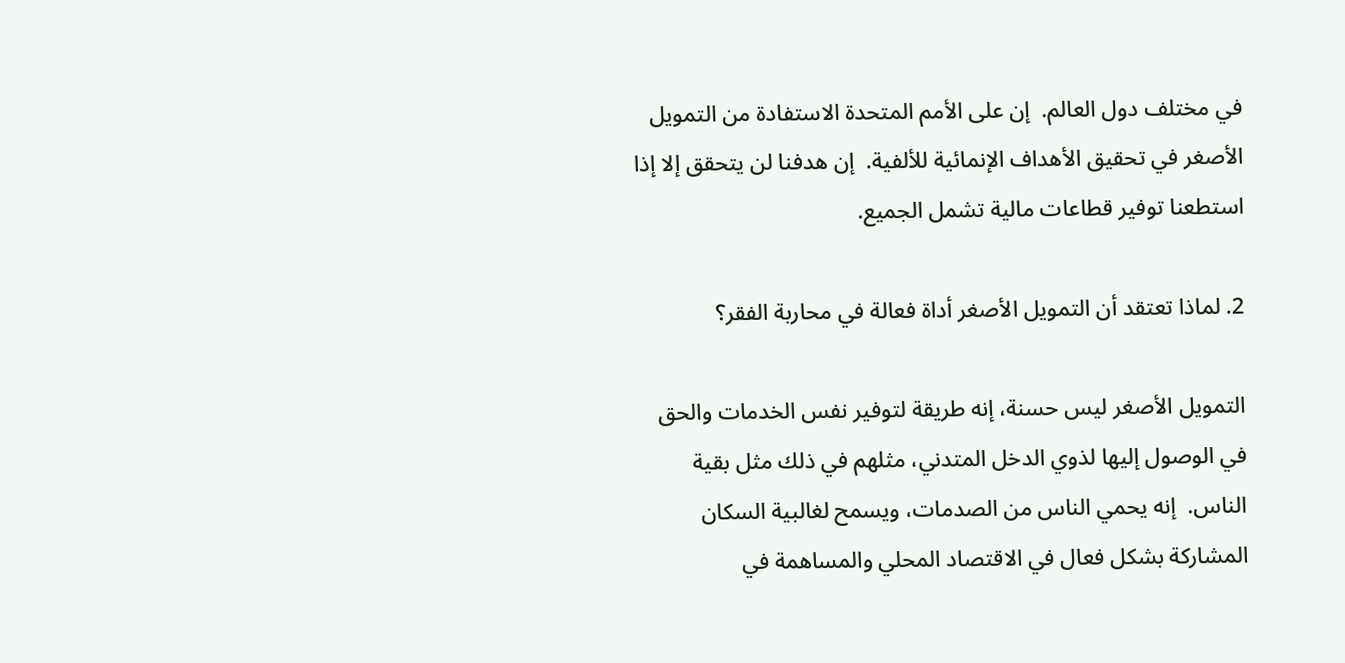في مختلف دول العالم.  إن على الأمم المتحدة الاستفادة من التمويل الأصغر في تحقيق الأهداف الإنمائية للألفية.  إن هدفنا لن يتحقق إلا إذا استطعنا توفير قطاعات مالية تشمل الجميع.

2. لماذا تعتقد أن التمويل الأصغر أداة فعالة في محاربة الفقر؟

التمويل الأصغر ليس حسنة، إنه طريقة لتوفير نفس الخدمات والحق في الوصول إليها لذوي الدخل المتدني، مثلهم في ذلك مثل بقية الناس.  إنه يحمي الناس من الصدمات، ويسمح لغالبية السكان المشاركة بشكل فعال في الاقتصاد المحلي والمساهمة في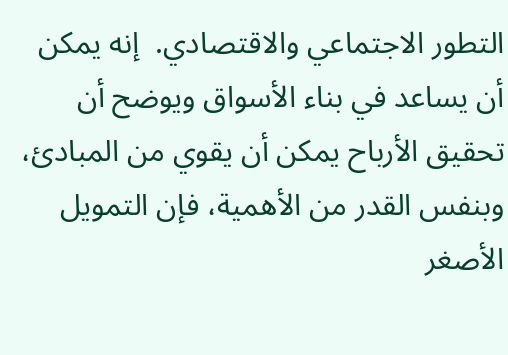التطور الاجتماعي والاقتصادي.  إنه يمكن أن يساعد في بناء الأسواق ويوضح أن تحقيق الأرباح يمكن أن يقوي من المبادئ، وبنفس القدر من الأهمية، فإن التمويل الأصغر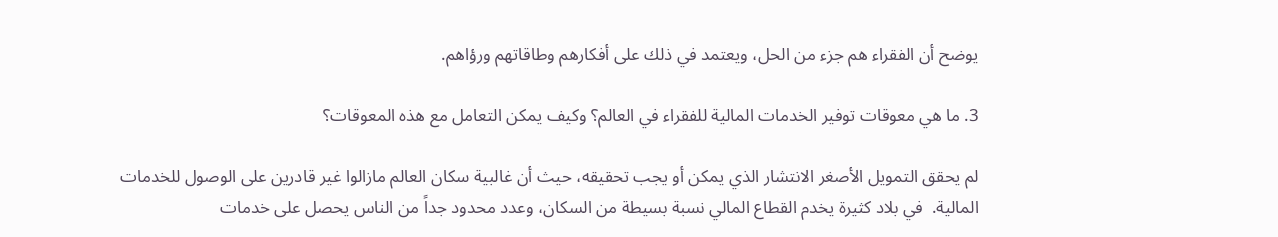يوضح أن الفقراء هم جزء من الحل، ويعتمد في ذلك على أفكارهم وطاقاتهم ورؤاهم.

3. ما هي معوقات توفير الخدمات المالية للفقراء في العالم؟ وكيف يمكن التعامل مع هذه المعوقات؟

لم يحقق التمويل الأصغر الانتشار الذي يمكن أو يجب تحقيقه، حيث أن غالبية سكان العالم مازالوا غير قادرين على الوصول للخدمات المالية.  في بلاد كثيرة يخدم القطاع المالي نسبة بسيطة من السكان، وعدد محدود جداً من الناس يحصل على خدمات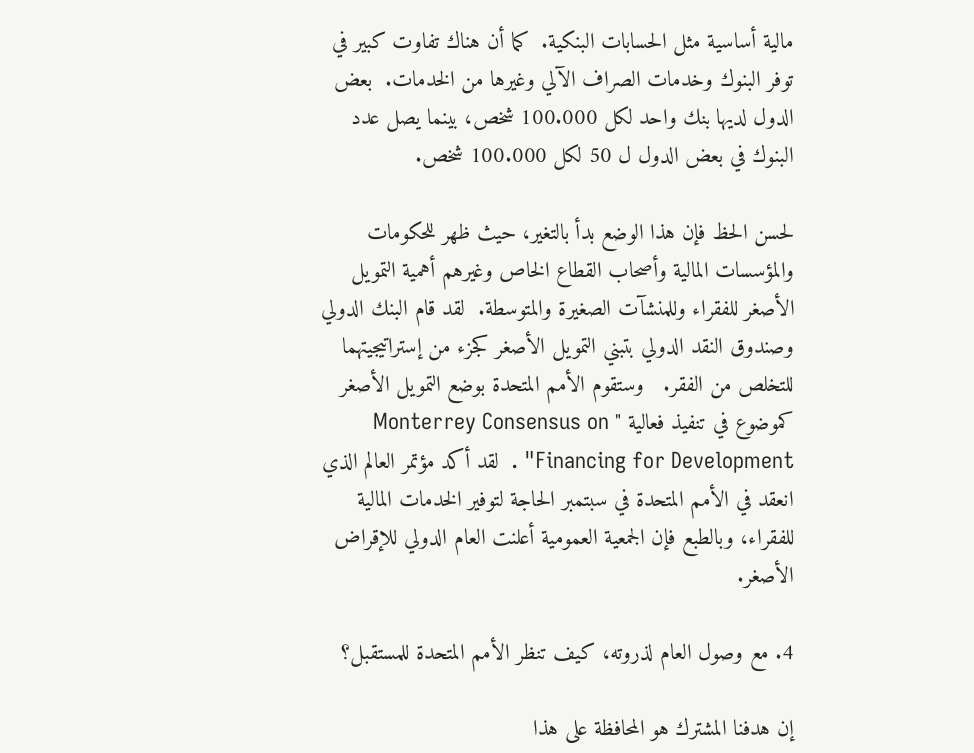مالية أساسية مثل الحسابات البنكية.  كما أن هناك تفاوت كبير في توفر البنوك وخدمات الصراف الآلي وغيرها من الخدمات.  بعض الدول لديها بنك واحد لكل 100.000 شخص، بينما يصل عدد البنوك في بعض الدول ل 50 لكل 100.000 شخص.

لحسن الحظ فإن هذا الوضع بدأ بالتغير، حيث ظهر للحكومات والمؤسسات المالية وأصحاب القطاع الخاص وغيرهم أهمية التمويل الأصغر للفقراء وللمنشآت الصغيرة والمتوسطة.  لقد قام البنك الدولي وصندوق النقد الدولي بتبني التمويل الأصغر كجزء من إستراتيجيتهما للتخلص من الفقر.   وستقوم الأمم المتحدة بوضع التمويل الأصغر كموضوع في تنفيذ فعالية " Monterrey Consensus on Financing for Development" .  لقد أكد مؤتمر العالم الذي انعقد في الأمم المتحدة في سبتمبر الحاجة لتوفير الخدمات المالية للفقراء، وبالطبع فإن الجمعية العمومية أعلنت العام الدولي للإقراض الأصغر.

4. مع وصول العام لذروته، كيف تنظر الأمم المتحدة للمستقبل؟

إن هدفنا المشترك هو المحافظة على هذا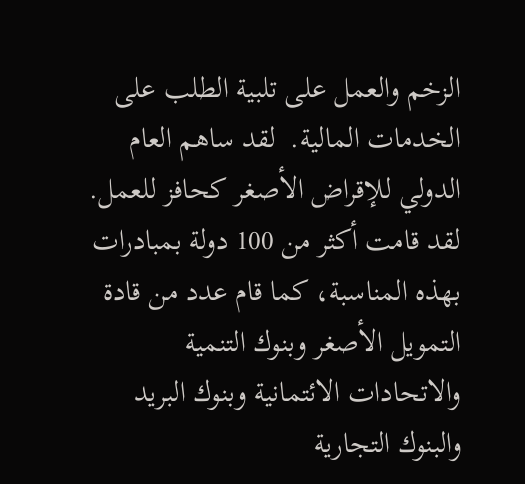الزخم والعمل على تلبية الطلب على الخدمات المالية.  لقد ساهم العام الدولي للإقراض الأصغر كحافز للعمل.  لقد قامت أكثر من 100 دولة بمبادرات بهذه المناسبة، كما قام عدد من قادة التمويل الأصغر وبنوك التنمية والاتحادات الائتمانية وبنوك البريد والبنوك التجارية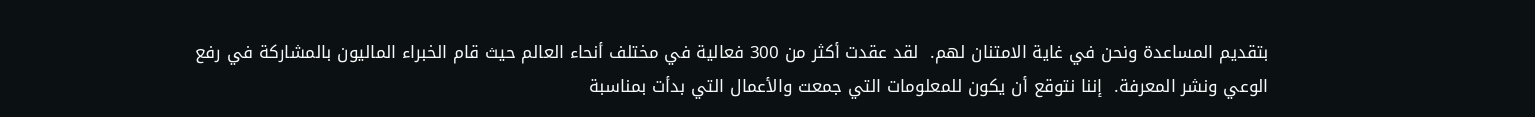بتقديم المساعدة ونحن في غاية الامتنان لهم.  لقد عقدت أكثر من 300 فعالية في مختلف أنحاء العالم حيث قام الخبراء الماليون بالمشاركة في رفع الوعي ونشر المعرفة.  إننا نتوقع أن يكون للمعلومات التي جمعت والأعمال التي بدأت بمناسبة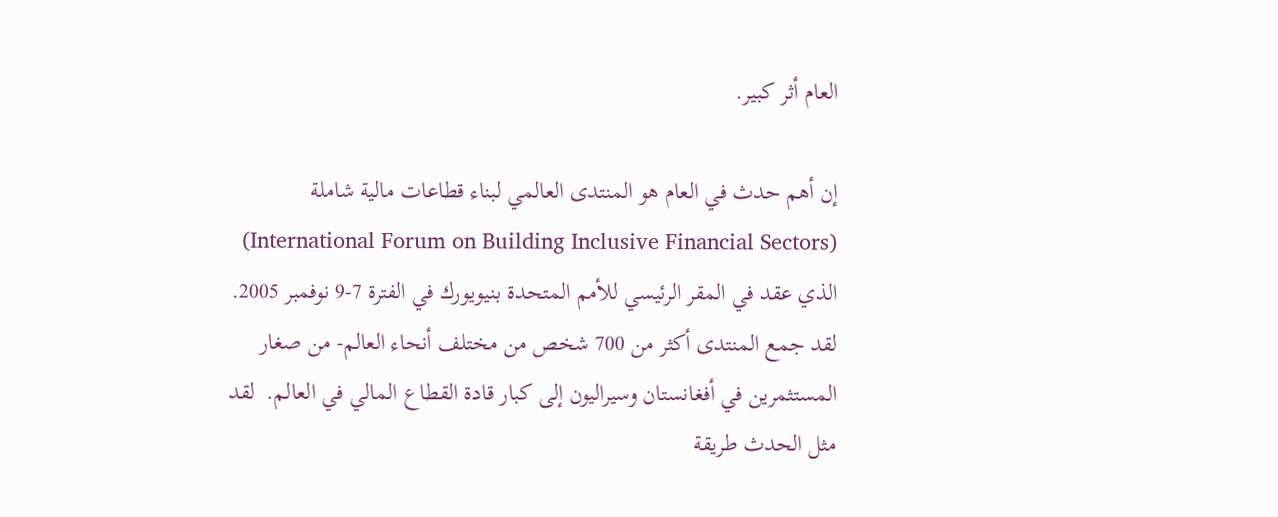العام أثر كبير.

إن أهم حدث في العام هو المنتدى العالمي لبناء قطاعات مالية شاملة (International Forum on Building Inclusive Financial Sectors) الذي عقد في المقر الرئيسي للأمم المتحدة بنيويورك في الفترة 7-9 نوفمبر 2005.  لقد جمع المنتدى أكثر من 700 شخص من مختلف أنحاء العالم- من صغار المستثمرين في أفغانستان وسيراليون إلى كبار قادة القطاع المالي في العالم.  لقد مثل الحدث طريقة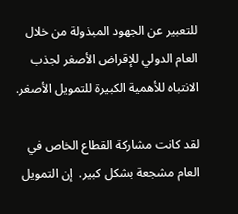للتعبير عن الجهود المبذولة من خلال العام الدولي للإقراض الأصغر لجذب الانتباه للأهمية الكبيرة للتمويل الأصغر.

لقد كانت مشاركة القطاع الخاص في العام مشجعة بشكل كبير.  إن التمويل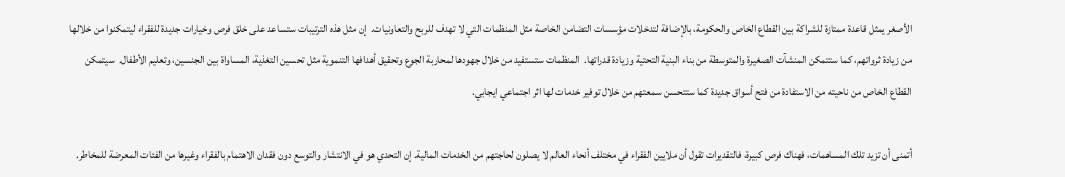الأصغر يمثل قاعدة ممتازة للشراكة بين القطاع الخاص والحكومة، بالإضافة لتدخلات مؤسسات التضامن الخاصة مثل المنظمات التي لا تهدف للربح والتعاونيات.  إن مثل هذه الترتيبات ستساعد على خلق فرص وخيارات جديدة للفقراء ليتمكنوا من خلالها من زيادة ثرواتهم، كما ستتمكن المنشآت الصغيرة والمتوسطة من بناء البنية التحتية وزيادة قدراتها.  المنظمات ستستفيد من خلال جهودها لمحاربة الجوع وتحقيق أهدافها التنموية مثل تحسين التغذية، المساواة بين الجنسين، وتعليم الأطفال.  سيتمكن القطاع الخاص من ناحيته من الاستفادة من فتح أسواق جديدة كما ستتحسن سمعتهم من خلال توفير خدمات لها اثر اجتماعي ايجابي.

أتمنى أن تزيد تلك المساهمات، فهناك فرص كبيرة، فالتقديرات تقول أن ملايين الفقراء في مختلف أنحاء العالم لا يصلون لحاجتهم من الخدمات المالية. إن التحدي هو في الانتشار والتوسع دون فقدان الاهتمام بالفقراء وغيرها من الفئات المعرضة للمخاطر.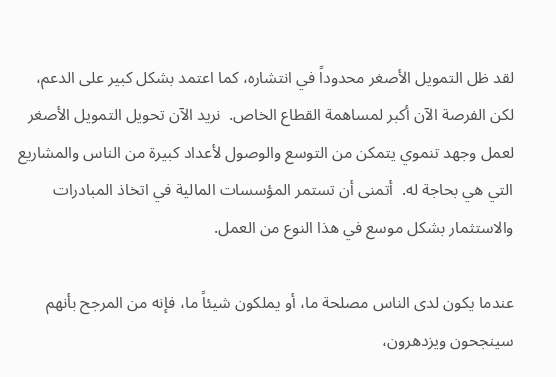لقد ظل التمويل الأصغر محدوداً في انتشاره، كما اعتمد بشكل كبير على الدعم، لكن الفرصة الآن أكبر لمساهمة القطاع الخاص.  نريد الآن تحويل التمويل الأصغر لعمل وجهد تنموي يتمكن من التوسع والوصول لأعداد كبيرة من الناس والمشاريع التي هي بحاجة له.  أتمنى أن تستمر المؤسسات المالية في اتخاذ المبادرات والاستثمار بشكل موسع في هذا النوع من العمل.

عندما يكون لدى الناس مصلحة ما، أو يملكون شيئاً ما، فإنه من المرجح بأنهم سينجحون ويزدهرون،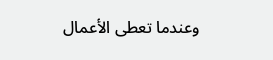وعندما تعطى الأعمال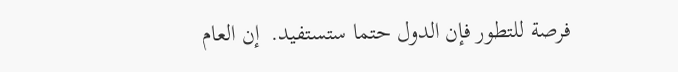فرصة للتطور فإن الدول حتما ستستفيد.  إن العام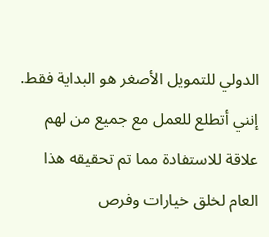الدولي للتمويل الأصغر هو البداية فقط.  إنني أتطلع للعمل مع جميع من لهم علاقة للاستفادة مما تم تحقيقه هذا العام لخلق خيارات وفرص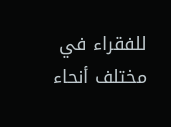للفقراء في مختلف أنحاء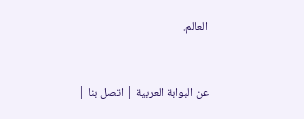العالم.


عن البوابة العربية | اتصل بنا |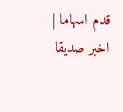قدم اسهاما | اخبر صديقا